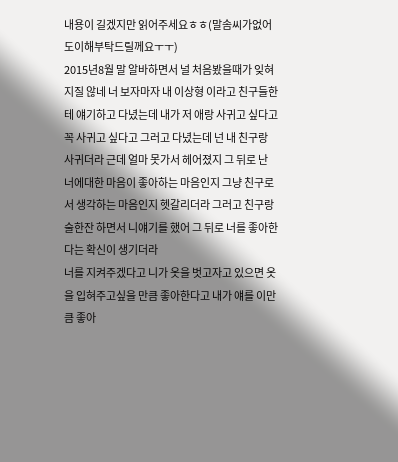내용이 길겠지만 읽어주세요ㅎㅎ(말솜씨가없어도이해부탁드릴께요ㅜㅜ)
2015년8월 말 알바하면서 널 처음봤을때가 잊혀지질 않네 너 보자마자 내 이상형 이라고 친구들한테 얘기하고 다녔는데 내가 저 애랑 사귀고 싶다고 꼭 사귀고 싶다고 그러고 다녔는데 넌 내 친구랑 사귀더라 근데 얼마 못가서 헤어졌지 그 뒤로 난 너에대한 마음이 좋아하는 마음인지 그냥 친구로서 생각하는 마음인지 헷갈리더라 그러고 친구랑 술한잔 하면서 니얘기를 했어 그 뒤로 너를 좋아한다는 확신이 생기더라
너를 지켜주겠다고 니가 옷을 벗고자고 있으면 옷을 입혀주고싶을 만큼 좋아한다고 내가 얘를 이만큼 좋아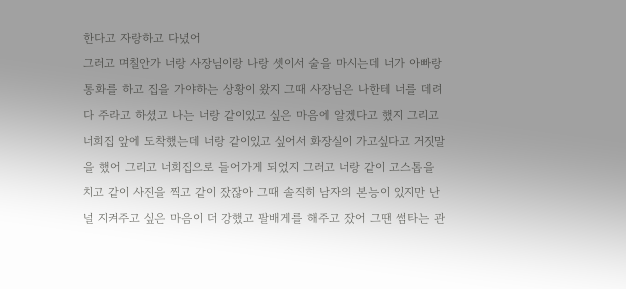한다고 자랑하고 다녔어
그러고 며칠안가 너랑 사장님이랑 나랑 셋이서 술을 마시는데 너가 아빠랑 통화를 하고 집을 가야하는 상황이 왔지 그때 사장님은 나한테 너를 데려다 주라고 하셨고 나는 너랑 같이있고 싶은 마음에 알겠다고 했지 그리고 너희집 앞에 도착했는데 너랑 같이있고 싶어서 화장실이 가고싶다고 거짓말을 했어 그리고 너희집으로 들어가게 되었지 그러고 너랑 같이 고스톱을 치고 같이 사진을 찍고 같이 잤잖아 그때 솔직히 남자의 본능이 있지만 난 널 지켜주고 싶은 마음이 더 강했고 팔배게를 해주고 잤어 그땐 썸타는 관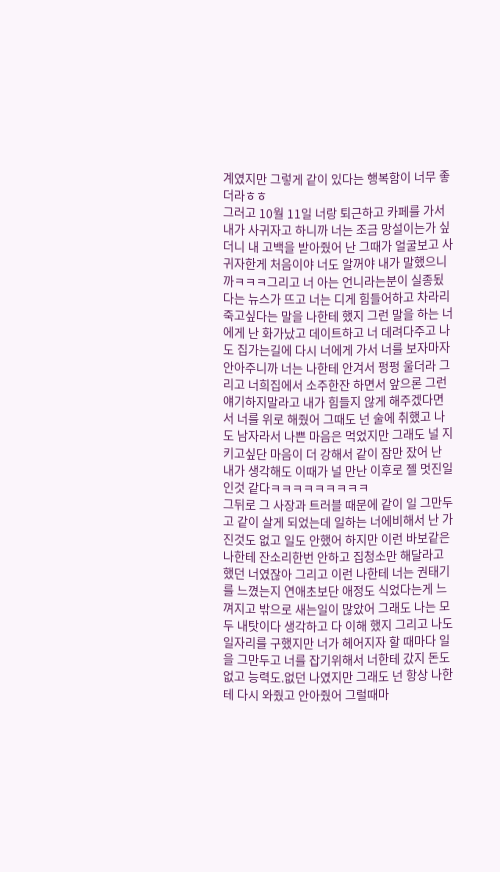계였지만 그렇게 같이 있다는 행복함이 너무 좋더라ㅎㅎ
그러고 10월 11일 너랑 퇴근하고 카페를 가서 내가 사귀자고 하니까 너는 조금 망설이는가 싶더니 내 고백을 받아줬어 난 그때가 얼굴보고 사귀자한게 처음이야 너도 알꺼야 내가 말했으니까ㅋㅋㅋ그리고 너 아는 언니라는분이 실종됬다는 뉴스가 뜨고 너는 디게 힘들어하고 차라리 죽고싶다는 말을 나한테 했지 그런 말을 하는 너에게 난 화가났고 데이트하고 너 데려다주고 나도 집가는길에 다시 너에게 가서 너를 보자마자 안아주니까 너는 나한테 안겨서 펑펑 울더라 그리고 너희집에서 소주한잔 하면서 앞으론 그런얘기하지말라고 내가 힘들지 않게 해주겠다면서 너를 위로 해줬어 그때도 넌 술에 취했고 나도 남자라서 나쁜 마음은 먹었지만 그래도 널 지키고싶단 마음이 더 강해서 같이 잠만 잤어 난 내가 생각해도 이때가 널 만난 이후로 젤 멋진일인것 같다ㅋㅋㅋㅋㅋㅋㅋㅋㅋ
그뒤로 그 사장과 트러블 때문에 같이 일 그만두고 같이 살게 되었는데 일하는 너에비해서 난 가진것도 없고 일도 안했어 하지만 이런 바보같은 나한테 잔소리한번 안하고 집청소만 해달라고 했던 너였잖아 그리고 이런 나한테 너는 권태기를 느꼈는지 연애초보단 애정도 식었다는게 느껴지고 밖으로 새는일이 많았어 그래도 나는 모두 내탓이다 생각하고 다 이해 했지 그리고 나도 일자리를 구했지만 너가 헤어지자 할 때마다 일을 그만두고 너를 잡기위해서 너한테 갔지 돈도 없고 능력도.없던 나였지만 그래도 넌 항상 나한테 다시 와줬고 안아줬어 그럴때마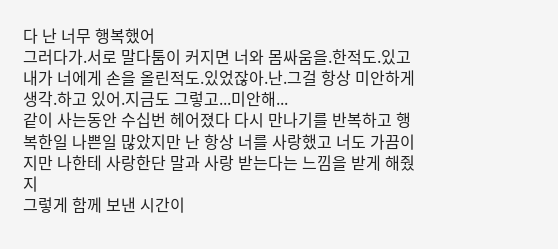다 난 너무 행복했어
그러다가.서로 말다툼이 커지면 너와 몸싸움을.한적도.있고 내가 너에게 손을 올린적도.있었잖아.난.그걸 항상 미안하게 생각.하고 있어.지금도 그렇고...미안해...
같이 사는동안 수십번 헤어졌다 다시 만나기를 반복하고 행복한일 나쁜일 많았지만 난 항상 너를 사랑했고 너도 가끔이지만 나한테 사랑한단 말과 사랑 받는다는 느낌을 받게 해줬지
그렇게 함께 보낸 시간이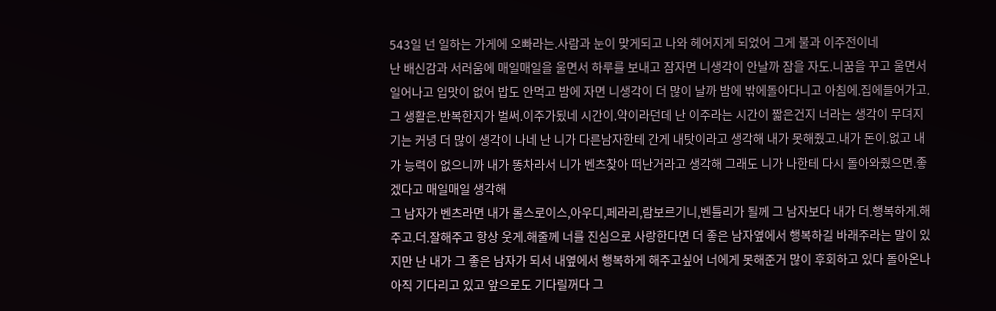543일 넌 일하는 가게에 오빠라는.사람과 눈이 맞게되고 나와 헤어지게 되었어 그게 불과 이주전이네
난 배신감과 서러움에 매일매일을 울면서 하루를 보내고 잠자면 니생각이 안날까 잠을 자도.니꿈을 꾸고 울면서 일어나고 입맛이 없어 밥도 안먹고 밤에 자면 니생각이 더 많이 날까 밤에 밖에돌아다니고 아침에.집에들어가고.그 생활은.반복한지가 벌써.이주가됬네 시간이.약이라던데 난 이주라는 시간이 짧은건지 너라는 생각이 무뎌지기는 커녕 더 많이 생각이 나네 난 니가 다른남자한테 간게 내탓이라고 생각해 내가 못해줬고.내가 돈이.없고 내가 능력이 없으니까 내가 똥차라서 니가 벤츠찾아 떠난거라고 생각해 그래도 니가 나한테 다시 돌아와줬으면.좋겠다고 매일매일 생각해
그 남자가 벤츠라면 내가 롤스로이스,아우디,페라리,람보르기니,벤틀리가 될께 그 남자보다 내가 더.행복하게.해주고.더.잘해주고 항상 웃게.해줄께 너를 진심으로 사랑한다면 더 좋은 남자옆에서 행복하길 바래주라는 말이 있지만 난 내가 그 좋은 남자가 되서 내옆에서 행복하게 해주고싶어 너에게 못해준거 많이 후회하고 있다 돌아온나 아직 기다리고 있고 앞으로도 기다릴꺼다 그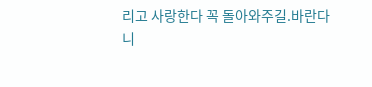리고 사랑한다 꼭 돌아와주길.바란다
니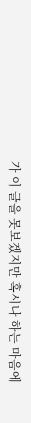가 이 글을 못보겠지만 혹시나 하는 마음에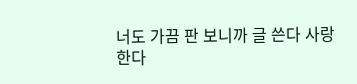너도 가끔 판 보니까 글 쓴다 사랑한다